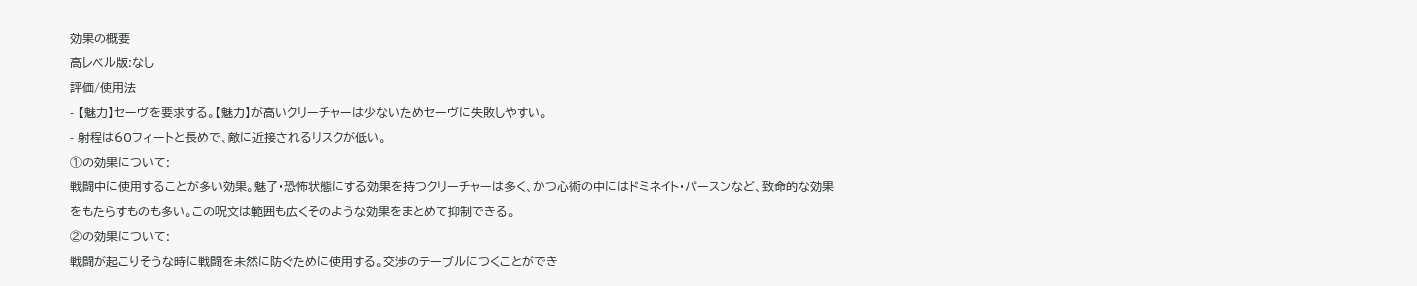効果の概要
高レベル版:なし
評価/使用法
- 【魅力】セーヴを要求する。【魅力】が高いクリーチャーは少ないためセーヴに失敗しやすい。
- 射程は60フィートと長めで、敵に近接されるリスクが低い。
①の効果について:
戦闘中に使用することが多い効果。魅了・恐怖状態にする効果を持つクリーチャーは多く、かつ心術の中にはドミネイト・パースンなど、致命的な効果をもたらすものも多い。この呪文は範囲も広くそのような効果をまとめて抑制できる。
②の効果について:
戦闘が起こりそうな時に戦闘を未然に防ぐために使用する。交渉のテーブルにつくことができ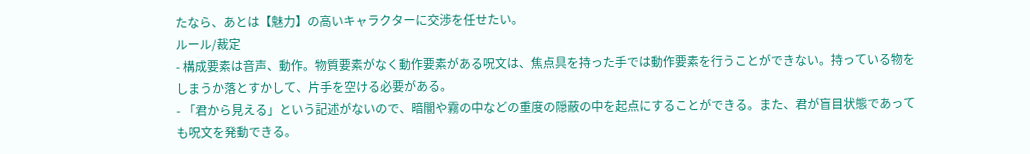たなら、あとは【魅力】の高いキャラクターに交渉を任せたい。
ルール/裁定
- 構成要素は音声、動作。物質要素がなく動作要素がある呪文は、焦点具を持った手では動作要素を行うことができない。持っている物をしまうか落とすかして、片手を空ける必要がある。
- 「君から見える」という記述がないので、暗闇や霧の中などの重度の隠蔽の中を起点にすることができる。また、君が盲目状態であっても呪文を発動できる。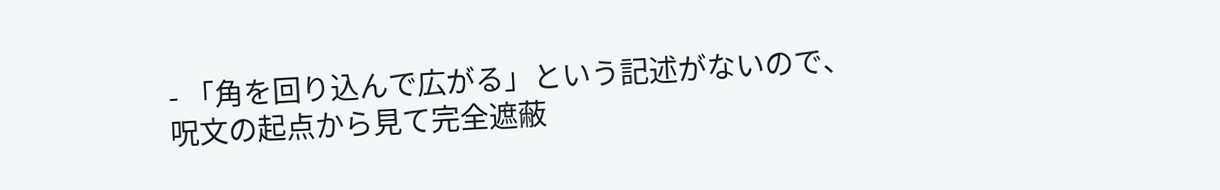- 「角を回り込んで広がる」という記述がないので、呪文の起点から見て完全遮蔽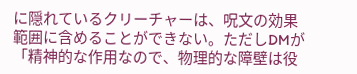に隠れているクリーチャーは、呪文の効果範囲に含めることができない。ただしDMが「精神的な作用なので、物理的な障壁は役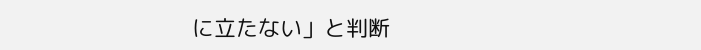に立たない」と判断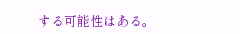する可能性はある。